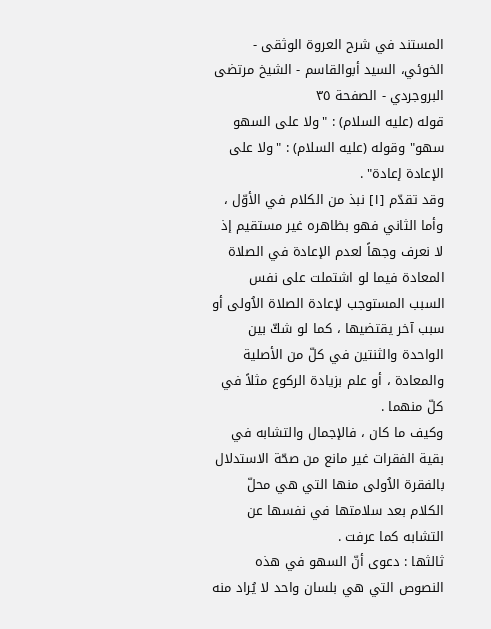المستند في شرح العروة الوثقى - الخوئي، السيد أبوالقاسم - الشيخ مرتضى البروجردي - الصفحة ٣٥
قوله (عليه السلام) : "ولا على السهو سهو" وقوله (عليه السلام) : "ولا على الإعادة إعادة" .
وقد تقدّم [١] نبذ من الكلام في الأوّل ، وأما الثاني فهو بظاهره غير مستقيم إذ لا نعرف وجهاً لعدم الإعادة في الصلاة المعادة فيما لو اشتملت على نفس السبب المستوجب لإعادة الصلاة الاُولى أو سبب آخر يقتضيها ، كما لو شكّ بين الواحدة والثنتين في كلّ من الأصلية والمعادة ، أو علم بزيادة الركوع مثلاً في كلّ منهما .
وكيف ما كان ، فالإجمال والتشابه في بقية الفقرات غير مانع من صحّة الاستدلال بالفقرة الاُولى منها التي هي محلّ الكلام بعد سلامتها في نفسها عن التشابه كما عرفت .
ثالثها : دعوى أنّ السهو في هذه النصوص التي هي بلسان واحد لا يُراد منه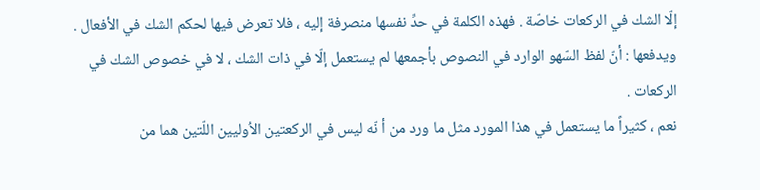إلّا الشك في الركعات خاصّة . فهذه الكلمة في حدِّ نفسها منصرفة إليه ، فلا تعرض فيها لحكم الشك في الأفعال .
ويدفعها : أنّ لفظ السّهو الوارد في النصوص بأجمعها لم يستعمل إلّا في ذات الشك ، لا في خصوص الشك في الركعات .
نعم ، كثيراً ما يستعمل في هذا المورد مثل ما ورد من أ نّه ليس في الركعتين الاُوليين اللّتين هما من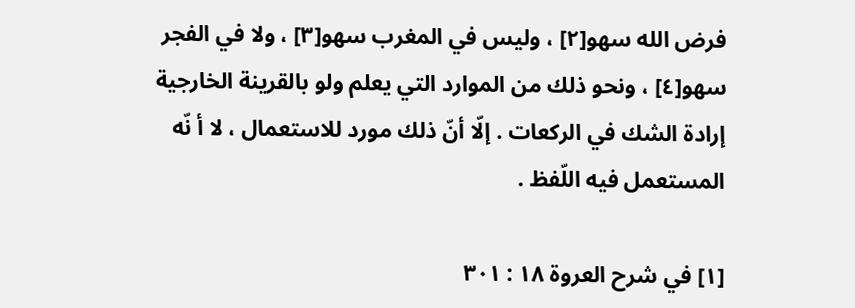فرض الله سهو[٢] ، وليس في المغرب سهو[٣] ، ولا في الفجر سهو[٤] ، ونحو ذلك من الموارد التي يعلم ولو بالقرينة الخارجية إرادة الشك في الركعات . إلّا أنّ ذلك مورد للاستعمال ، لا أ نّه المستعمل فيه اللّفظ .

[١] في شرح العروة ١٨ : ٣٠١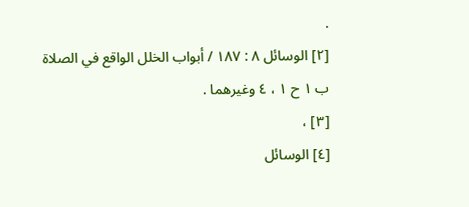.
[٢] الوسائل ٨ : ١٨٧ / أبواب الخلل الواقع في الصلاة ب ١ ح ١ ، ٤ وغيرهما .
[٣] ،
[٤] الوسائل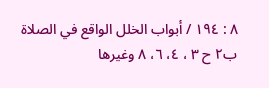٨ : ١٩٤ / أبواب الخلل الواقع في الصلاة ب٢ ح ٣ ، ٤، ٦، ٨ وغيرها